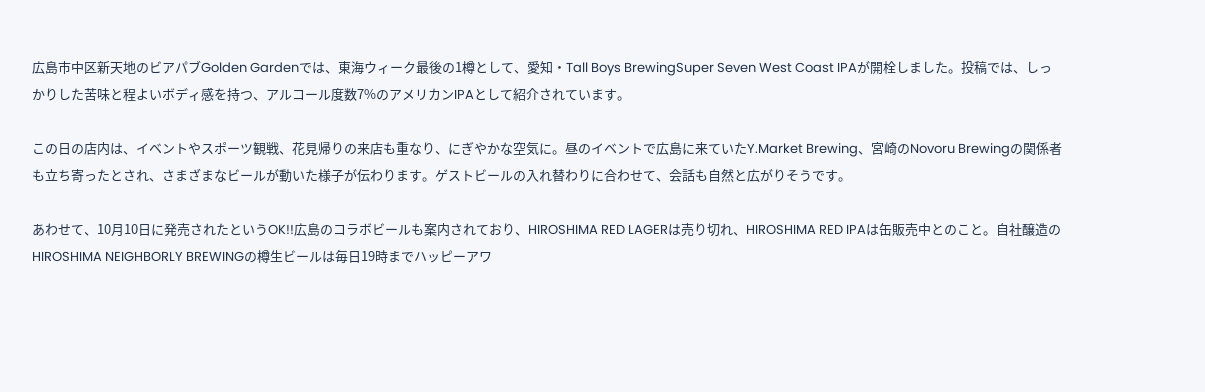広島市中区新天地のビアパブGolden Gardenでは、東海ウィーク最後の1樽として、愛知・Tall Boys BrewingSuper Seven West Coast IPAが開栓しました。投稿では、しっかりした苦味と程よいボディ感を持つ、アルコール度数7%のアメリカンIPAとして紹介されています。

この日の店内は、イベントやスポーツ観戦、花見帰りの来店も重なり、にぎやかな空気に。昼のイベントで広島に来ていたY.Market Brewing、宮崎のNovoru Brewingの関係者も立ち寄ったとされ、さまざまなビールが動いた様子が伝わります。ゲストビールの入れ替わりに合わせて、会話も自然と広がりそうです。

あわせて、10月10日に発売されたというOK!!広島のコラボビールも案内されており、HIROSHIMA RED LAGERは売り切れ、HIROSHIMA RED IPAは缶販売中とのこと。自社醸造のHIROSHIMA NEIGHBORLY BREWINGの樽生ビールは毎日19時までハッピーアワ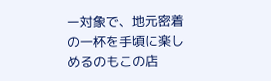ー対象で、地元密着の一杯を手頃に楽しめるのもこの店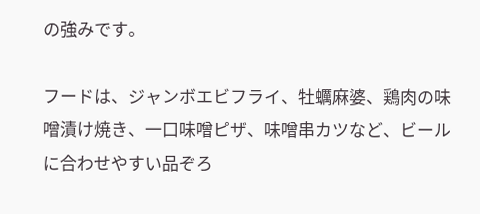の強みです。

フードは、ジャンボエビフライ、牡蠣麻婆、鶏肉の味噌漬け焼き、一口味噌ピザ、味噌串カツなど、ビールに合わせやすい品ぞろ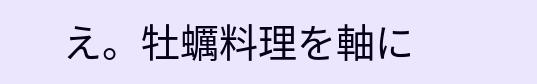え。牡蠣料理を軸に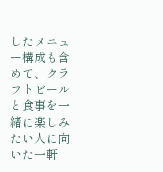したメニュー構成も含めて、クラフトビールと食事を一緒に楽しみたい人に向いた一軒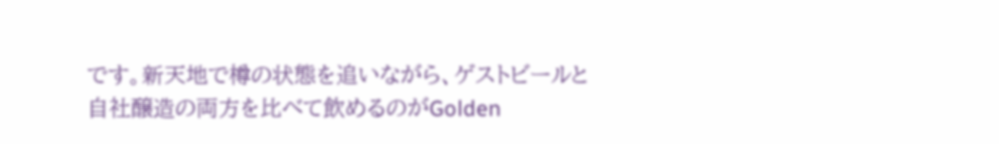です。新天地で樽の状態を追いながら、ゲストビールと自社醸造の両方を比べて飲めるのがGolden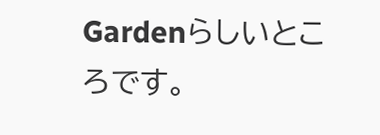Gardenらしいところです。